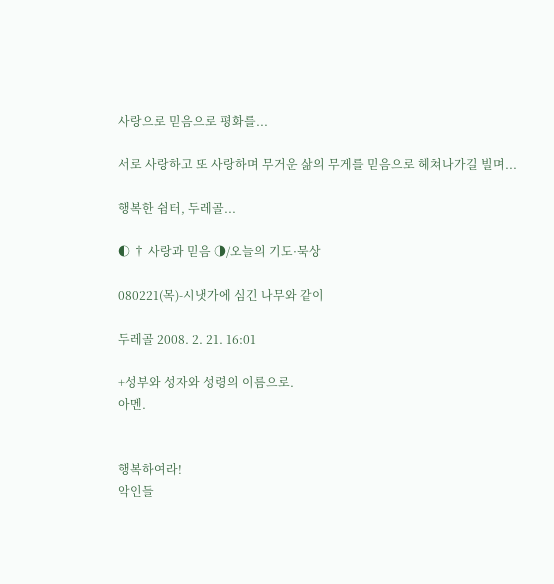사랑으로 믿음으로 평화를...

서로 사랑하고 또 사랑하며 무거운 삶의 무게를 믿음으로 헤쳐나가길 빌며...

행복한 쉼터, 두레골...

◐ † 사랑과 믿음 ◑/오늘의 기도·묵상

080221(목)-시냇가에 심긴 나무와 같이

두레골 2008. 2. 21. 16:01

+성부와 성자와 성령의 이름으로.
아멘.


행복하여라!
악인들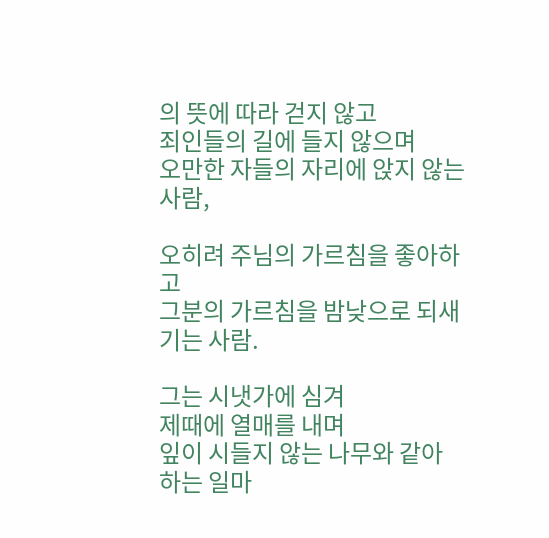의 뜻에 따라 걷지 않고
죄인들의 길에 들지 않으며
오만한 자들의 자리에 앉지 않는 사람,

오히려 주님의 가르침을 좋아하고
그분의 가르침을 밤낮으로 되새기는 사람.

그는 시냇가에 심겨
제때에 열매를 내며
잎이 시들지 않는 나무와 같아
하는 일마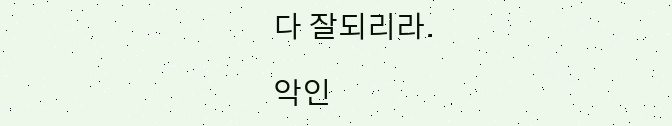다 잘되리라.

악인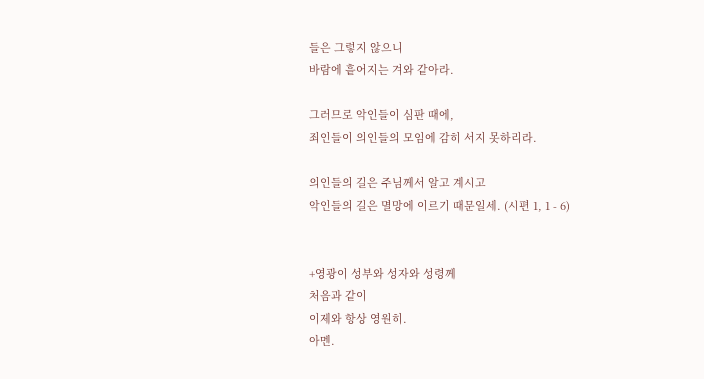들은 그렇지 않으니
바람에 흩어지는 겨와 같아라.

그러므로 악인들이 심판 때에,
죄인들이 의인들의 모임에 감히 서지 못하리라.

의인들의 길은 주님께서 알고 계시고
악인들의 길은 멸망에 이르기 때문일세. (시편 1, 1 - 6)


+영광이 성부와 성자와 성령께
처음과 같이
이제와 항상 영원히.
아멘.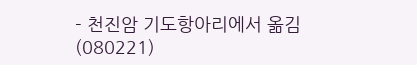- 천진암 기도항아리에서 옮김 (080221)